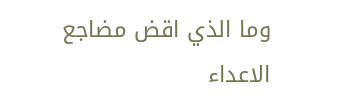وما الذي اقض مضاجع الاعداء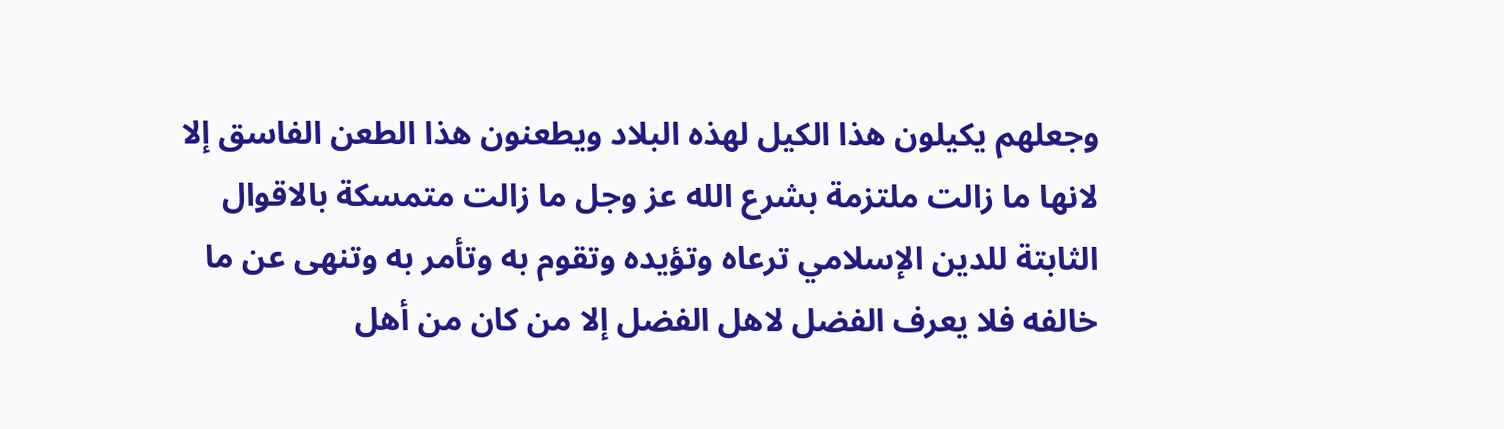وجعلهم يكيلون هذا الكيل لهذه البلاد ويطعنون هذا الطعن الفاسق إلا لانها ما زالت ملتزمة بشرع الله عز وجل ما زالت متمسكة بالاقوال الثابتة للدين الإسلامي ترعاه وتؤيده وتقوم به وتأمر به وتنهى عن ما خالفه فلا يعرف الفضل لاهل الفضل إلا من كان من أهل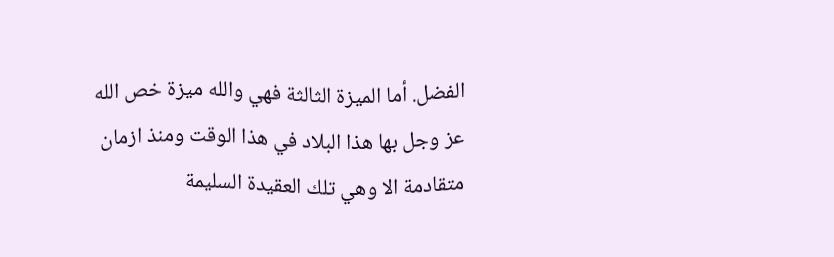الفضل. أما الميزة الثالثة فهي والله ميزة خص الله عز وجل بها هذا البلاد في هذا الوقت ومنذ ازمان متقادمة الا وهي تلك العقيدة السليمة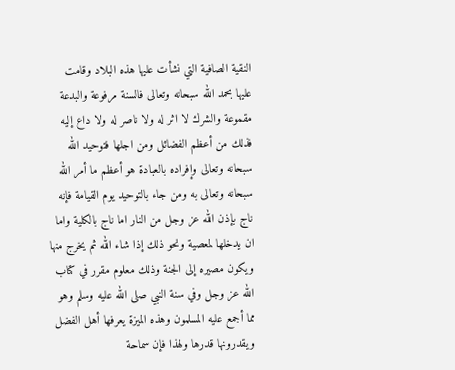النقية الصافية التي نشأت عليها هذه البلاد وقامت عليها بحمد الله سبحانه وتعالى فالسنة مرفوعة والبدعة مقموعة والشرك لا اثر له ولا ناصر له ولا داع إليه فذلك من أعظم الفضائل ومن اجلها فتوحيد الله سبحانه وتعالى وإفراده بالعبادة هو أعظم ما أمر الله سبحانه وتعالى به ومن جاء بالتوحيد يوم القيامة فإنه ناج بإذن الله عز وجل من النار اما ناج بالكلية واما ان يدخلها لمعصية ونحو ذلك إذا شاء الله ثم يخرج منها ويكون مصيره إلى الجنة وذلك معلوم مقرر في كتاب الله عز وجل وفي سنة النبي صلى الله عليه وسلم وهو مما أجمع عليه المسلمون وهذه الميزة يعرفها أهل الفضل ويقدرونها قدرها ولهذا فإن سماحة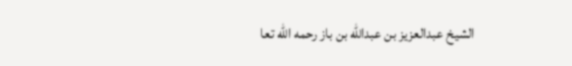الشيخ عبدالعزيز بن عبدالله بن باز رحمه الله تعا